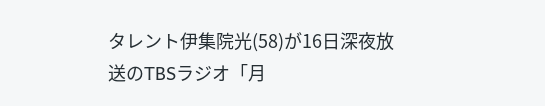タレント伊集院光(58)が16日深夜放送のTBSラジオ「月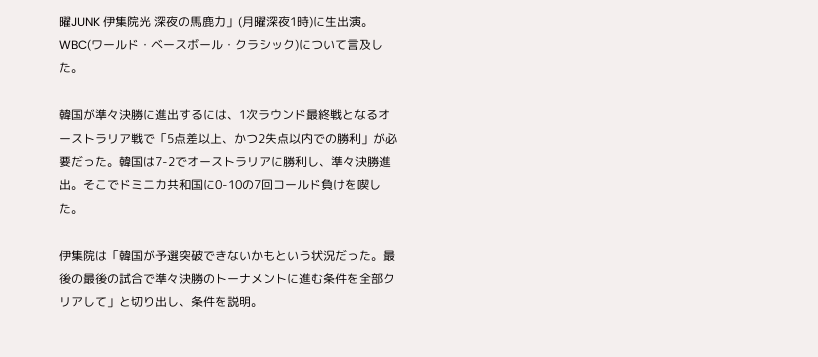曜JUNK 伊集院光 深夜の馬鹿力」(月曜深夜1時)に生出演。WBC(ワールド・ベースボール・クラシック)について言及した。

韓国が準々決勝に進出するには、1次ラウンド最終戦となるオーストラリア戦で「5点差以上、かつ2失点以内での勝利」が必要だった。韓国は7-2でオーストラリアに勝利し、準々決勝進出。そこでドミニカ共和国に0-10の7回コールド負けを喫した。

伊集院は「韓国が予選突破できないかもという状況だった。最後の最後の試合で準々決勝のトーナメントに進む条件を全部クリアして」と切り出し、条件を説明。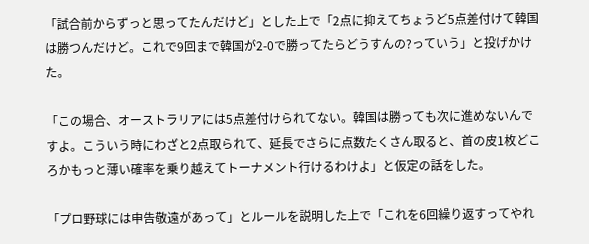「試合前からずっと思ってたんだけど」とした上で「2点に抑えてちょうど5点差付けて韓国は勝つんだけど。これで9回まで韓国が2-0で勝ってたらどうすんの?っていう」と投げかけた。

「この場合、オーストラリアには5点差付けられてない。韓国は勝っても次に進めないんですよ。こういう時にわざと2点取られて、延長でさらに点数たくさん取ると、首の皮1枚どころかもっと薄い確率を乗り越えてトーナメント行けるわけよ」と仮定の話をした。

「プロ野球には申告敬遠があって」とルールを説明した上で「これを6回繰り返すってやれ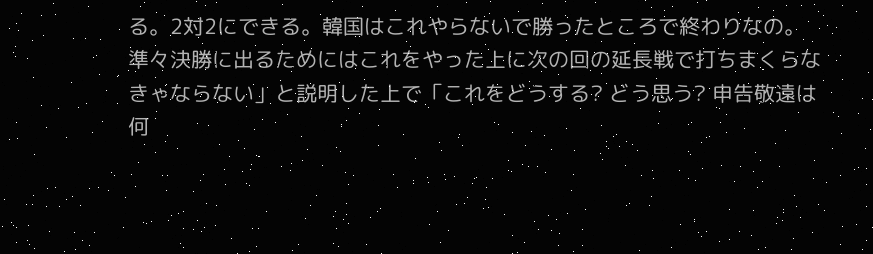る。2対2にできる。韓国はこれやらないで勝ったところで終わりなの。準々決勝に出るためにはこれをやった上に次の回の延長戦で打ちまくらなきゃならない」と説明した上で「これをどうする? どう思う? 申告敬遠は何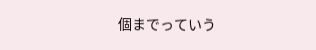個までっていう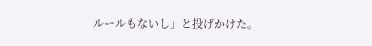ルールもないし」と投げかけた。